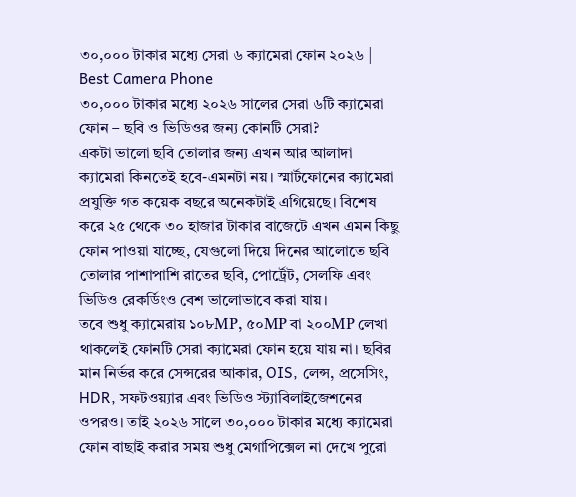৩০,০০০ টাকার মধ্যে সেরা ৬ ক্যামেরা ফোন ২০২৬ | Best Camera Phone
৩০,০০০ টাকার মধ্যে ২০২৬ সালের সেরা ৬টি ক্যামেরা ফোন – ছবি ও ভিডিওর জন্য কোনটি সেরা?
একটা ভালো ছবি তোলার জন্য এখন আর আলাদা ক্যামেরা কিনতেই হবে-এমনটা নয়। স্মার্টফোনের ক্যামেরা প্রযুক্তি গত কয়েক বছরে অনেকটাই এগিয়েছে। বিশেষ করে ২৫ থেকে ৩০ হাজার টাকার বাজেটে এখন এমন কিছু ফোন পাওয়া যাচ্ছে, যেগুলো দিয়ে দিনের আলোতে ছবি তোলার পাশাপাশি রাতের ছবি, পোর্ট্রেট, সেলফি এবং ভিডিও রেকর্ডিংও বেশ ভালোভাবে করা যায়।
তবে শুধু ক্যামেরায় ১০৮MP, ৫০MP বা ২০০MP লেখা থাকলেই ফোনটি সেরা ক্যামেরা ফোন হয়ে যায় না। ছবির মান নির্ভর করে সেন্সরের আকার, OIS, লেন্স, প্রসেসিং, HDR, সফটওয়্যার এবং ভিডিও স্ট্যাবিলাইজেশনের ওপরও। তাই ২০২৬ সালে ৩০,০০০ টাকার মধ্যে ক্যামেরা ফোন বাছাই করার সময় শুধু মেগাপিক্সেল না দেখে পুরো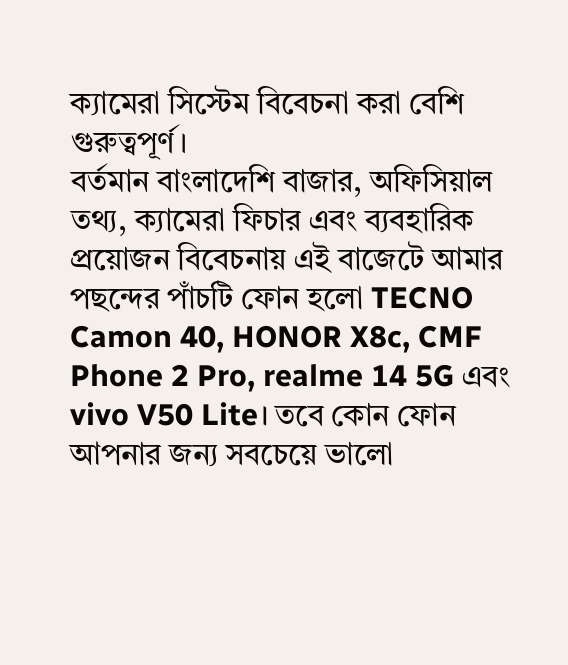ক্যামেরা সিস্টেম বিবেচনা করা বেশি গুরুত্বপূর্ণ।
বর্তমান বাংলাদেশি বাজার, অফিসিয়াল তথ্য, ক্যামেরা ফিচার এবং ব্যবহারিক প্রয়োজন বিবেচনায় এই বাজেটে আমার পছন্দের পাঁচটি ফোন হলো TECNO Camon 40, HONOR X8c, CMF Phone 2 Pro, realme 14 5G এবং vivo V50 Lite। তবে কোন ফোন আপনার জন্য সবচেয়ে ভালো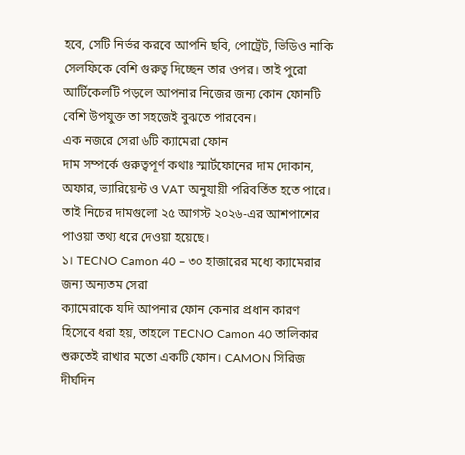হবে, সেটি নির্ভর করবে আপনি ছবি, পোর্ট্রেট, ভিডিও নাকি সেলফিকে বেশি গুরুত্ব দিচ্ছেন তার ওপর। তাই পুরো আর্টিকেলটি পড়লে আপনার নিজের জন্য কোন ফোনটি বেশি উপযুক্ত তা সহজেই বুঝতে পারবেন।
এক নজরে সেরা ৬টি ক্যামেরা ফোন
দাম সম্পর্কে গুরুত্বপূর্ণ কথাঃ স্মার্টফোনের দাম দোকান, অফার, ভ্যারিয়েন্ট ও VAT অনুযায়ী পরিবর্তিত হতে পারে। তাই নিচের দামগুলো ২৫ আগস্ট ২০২৬-এর আশপাশের পাওয়া তথ্য ধরে দেওয়া হয়েছে।
১। TECNO Camon 40 – ৩০ হাজারের মধ্যে ক্যামেরার জন্য অন্যতম সেরা
ক্যামেরাকে যদি আপনার ফোন কেনার প্রধান কারণ হিসেবে ধরা হয়, তাহলে TECNO Camon 40 তালিকার শুরুতেই রাখার মতো একটি ফোন। CAMON সিরিজ দীর্ঘদিন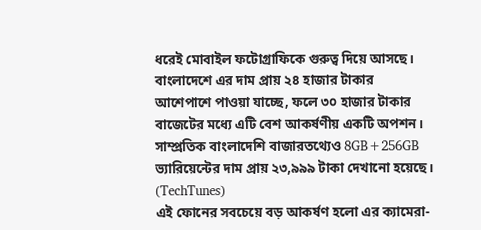ধরেই মোবাইল ফটোগ্রাফিকে গুরুত্ব দিয়ে আসছে। বাংলাদেশে এর দাম প্রায় ২৪ হাজার টাকার আশেপাশে পাওয়া যাচ্ছে, ফলে ৩০ হাজার টাকার বাজেটের মধ্যে এটি বেশ আকর্ষণীয় একটি অপশন। সাম্প্রতিক বাংলাদেশি বাজারতথ্যেও 8GB+256GB ভ্যারিয়েন্টের দাম প্রায় ২৩,৯৯৯ টাকা দেখানো হয়েছে। (TechTunes)
এই ফোনের সবচেয়ে বড় আকর্ষণ হলো এর ক্যামেরা-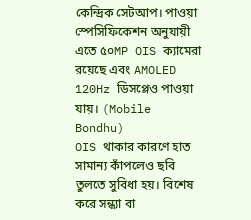কেন্দ্রিক সেটআপ। পাওয়া স্পেসিফিকেশন অনুযায়ী এতে ৫০MP OIS ক্যামেরা রয়েছে এবং AMOLED 120Hz ডিসপ্লেও পাওয়া যায়। (Mobile Bondhu)
OIS থাকার কারণে হাত সামান্য কাঁপলেও ছবি তুলতে সুবিধা হয়। বিশেষ করে সন্ধ্যা বা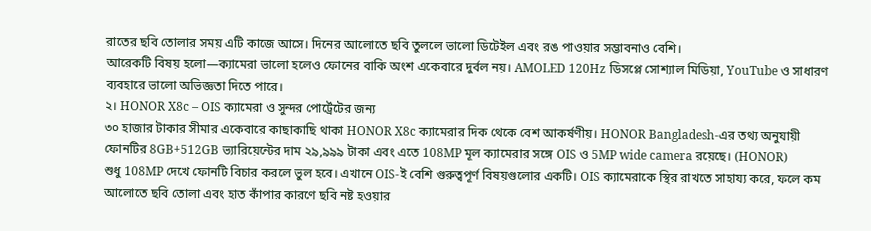রাতের ছবি তোলার সময় এটি কাজে আসে। দিনের আলোতে ছবি তুললে ভালো ডিটেইল এবং রঙ পাওয়ার সম্ভাবনাও বেশি।
আরেকটি বিষয় হলো—ক্যামেরা ভালো হলেও ফোনের বাকি অংশ একেবারে দুর্বল নয়। AMOLED 120Hz ডিসপ্লে সোশ্যাল মিডিয়া, YouTube ও সাধারণ ব্যবহারে ভালো অভিজ্ঞতা দিতে পারে।
২। HONOR X8c – OIS ক্যামেরা ও সুন্দর পোর্ট্রেটের জন্য
৩০ হাজার টাকার সীমার একেবারে কাছাকাছি থাকা HONOR X8c ক্যামেরার দিক থেকে বেশ আকর্ষণীয়। HONOR Bangladesh-এর তথ্য অনুযায়ী ফোনটির 8GB+512GB ভ্যারিয়েন্টের দাম ২৯,৯৯৯ টাকা এবং এতে 108MP মূল ক্যামেরার সঙ্গে OIS ও 5MP wide camera রয়েছে। (HONOR)
শুধু 108MP দেখে ফোনটি বিচার করলে ভুল হবে। এখানে OIS-ই বেশি গুরুত্বপূর্ণ বিষয়গুলোর একটি। OIS ক্যামেরাকে স্থির রাখতে সাহায্য করে, ফলে কম আলোতে ছবি তোলা এবং হাত কাঁপার কারণে ছবি নষ্ট হওয়ার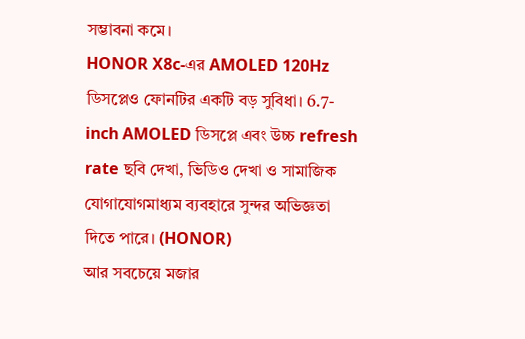সম্ভাবনা কমে।
HONOR X8c-এর AMOLED 120Hz ডিসপ্লেও ফোনটির একটি বড় সুবিধা। 6.7-inch AMOLED ডিসপ্লে এবং উচ্চ refresh rate ছবি দেখা, ভিডিও দেখা ও সামাজিক যোগাযোগমাধ্যম ব্যবহারে সুন্দর অভিজ্ঞতা দিতে পারে। (HONOR)
আর সবচেয়ে মজার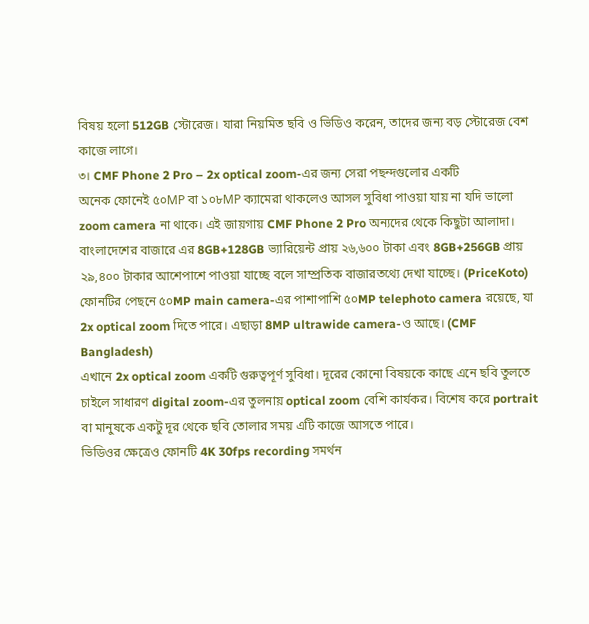বিষয় হলো 512GB স্টোরেজ। যারা নিয়মিত ছবি ও ভিডিও করেন, তাদের জন্য বড় স্টোরেজ বেশ কাজে লাগে।
৩। CMF Phone 2 Pro – 2x optical zoom-এর জন্য সেরা পছন্দগুলোর একটি
অনেক ফোনেই ৫০MP বা ১০৮MP ক্যামেরা থাকলেও আসল সুবিধা পাওয়া যায় না যদি ভালো zoom camera না থাকে। এই জায়গায় CMF Phone 2 Pro অন্যদের থেকে কিছুটা আলাদা।
বাংলাদেশের বাজারে এর 8GB+128GB ভ্যারিয়েন্ট প্রায় ২৬,৬০০ টাকা এবং 8GB+256GB প্রায় ২৯,৪০০ টাকার আশেপাশে পাওয়া যাচ্ছে বলে সাম্প্রতিক বাজারতথ্যে দেখা যাচ্ছে। (PriceKoto)
ফোনটির পেছনে ৫০MP main camera-এর পাশাপাশি ৫০MP telephoto camera রয়েছে, যা 2x optical zoom দিতে পারে। এছাড়া 8MP ultrawide camera-ও আছে। (CMF Bangladesh)
এখানে 2x optical zoom একটি গুরুত্বপূর্ণ সুবিধা। দূরের কোনো বিষয়কে কাছে এনে ছবি তুলতে চাইলে সাধারণ digital zoom-এর তুলনায় optical zoom বেশি কার্যকর। বিশেষ করে portrait বা মানুষকে একটু দূর থেকে ছবি তোলার সময় এটি কাজে আসতে পারে।
ভিডিওর ক্ষেত্রেও ফোনটি 4K 30fps recording সমর্থন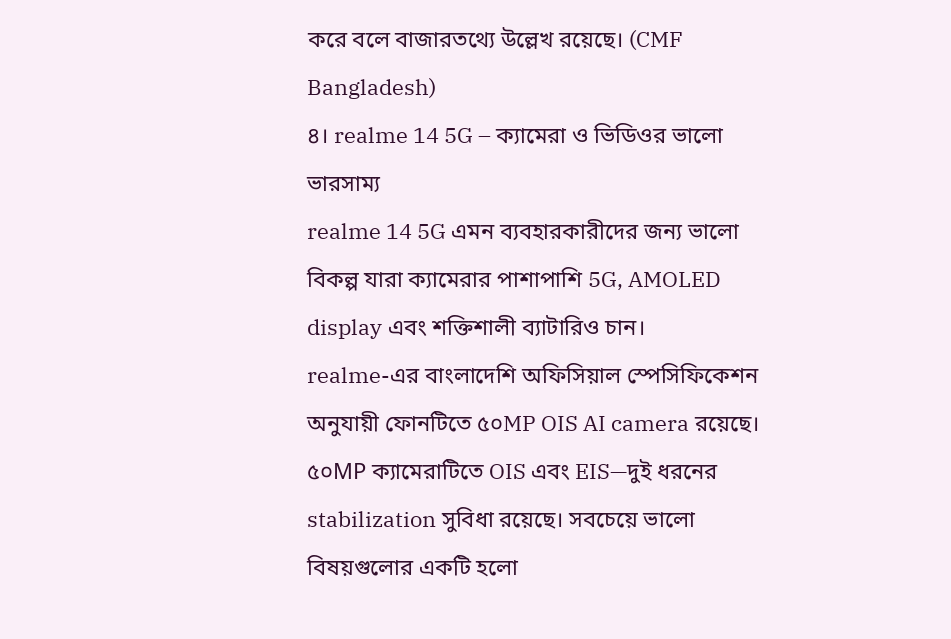করে বলে বাজারতথ্যে উল্লেখ রয়েছে। (CMF Bangladesh)
৪। realme 14 5G – ক্যামেরা ও ভিডিওর ভালো ভারসাম্য
realme 14 5G এমন ব্যবহারকারীদের জন্য ভালো বিকল্প যারা ক্যামেরার পাশাপাশি 5G, AMOLED display এবং শক্তিশালী ব্যাটারিও চান।
realme-এর বাংলাদেশি অফিসিয়াল স্পেসিফিকেশন অনুযায়ী ফোনটিতে ৫০MP OIS AI camera রয়েছে। ৫০MP ক্যামেরাটিতে OIS এবং EIS—দুই ধরনের stabilization সুবিধা রয়েছে। সবচেয়ে ভালো বিষয়গুলোর একটি হলো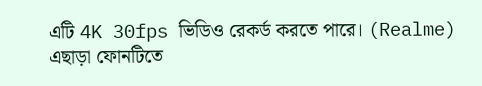এটি 4K 30fps ভিডিও রেকর্ড করতে পারে। (Realme)
এছাড়া ফোনটিতে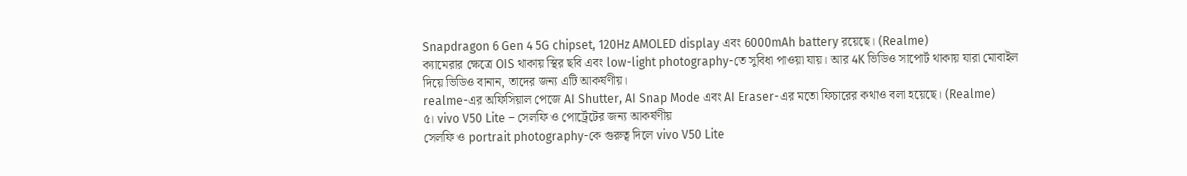Snapdragon 6 Gen 4 5G chipset, 120Hz AMOLED display এবং 6000mAh battery রয়েছে। (Realme)
ক্যামেরার ক্ষেত্রে OIS থাকায় স্থির ছবি এবং low-light photography-তে সুবিধা পাওয়া যায়। আর 4K ভিডিও সাপোর্ট থাকায় যারা মোবাইল দিয়ে ভিডিও বানান, তাদের জন্য এটি আকর্ষণীয়।
realme-এর অফিসিয়াল পেজে AI Shutter, AI Snap Mode এবং AI Eraser-এর মতো ফিচারের কথাও বলা হয়েছে। (Realme)
৫। vivo V50 Lite – সেলফি ও পোর্ট্রেটের জন্য আকর্ষণীয়
সেলফি ও portrait photography-কে গুরুত্ব দিলে vivo V50 Lite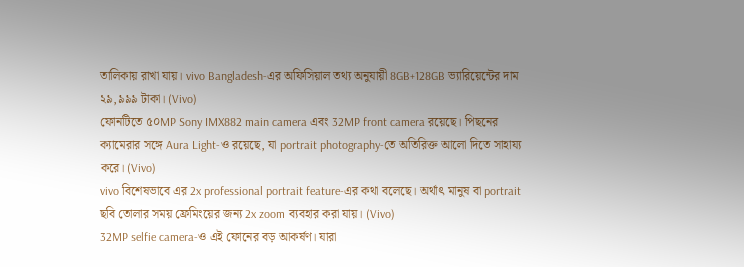তালিকায় রাখা যায়। vivo Bangladesh-এর অফিসিয়াল তথ্য অনুযায়ী 8GB+128GB ভ্যারিয়েন্টের দাম ২৯,৯৯৯ টাকা। (Vivo)
ফোনটিতে ৫০MP Sony IMX882 main camera এবং 32MP front camera রয়েছে। পিছনের ক্যামেরার সঙ্গে Aura Light-ও রয়েছে, যা portrait photography-তে অতিরিক্ত আলো দিতে সাহায্য করে। (Vivo)
vivo বিশেষভাবে এর 2x professional portrait feature-এর কথা বলেছে। অর্থাৎ মানুষ বা portrait ছবি তোলার সময় ফ্রেমিংয়ের জন্য 2x zoom ব্যবহার করা যায়। (Vivo)
32MP selfie camera-ও এই ফোনের বড় আকর্ষণ। যারা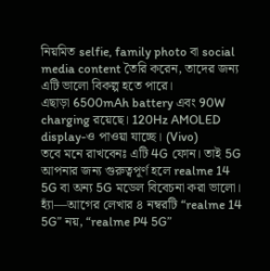নিয়মিত selfie, family photo বা social media content তৈরি করেন, তাদের জন্য এটি ভালো বিকল্প হতে পারে।
এছাড়া 6500mAh battery এবং 90W charging রয়েছে। 120Hz AMOLED display-ও পাওয়া যাচ্ছে। (Vivo)
তবে মনে রাখবেনঃ এটি 4G ফোন। তাই 5G আপনার জন্য গুরুত্বপূর্ণ হলে realme 14 5G বা অন্য 5G মডেল বিবেচনা করা ভালো।
হ্যাঁ—আগের লেখার ৪ নম্বরটি “realme 14 5G” নয়, “realme P4 5G”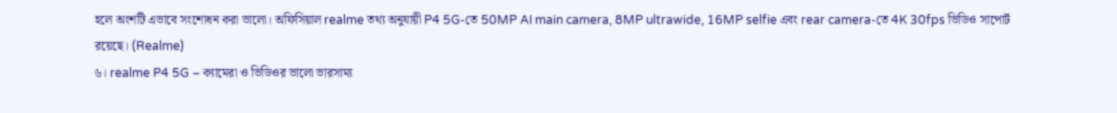হলে অংশটি এভাবে সংশোধন করা ভালো। অফিসিয়াল realme তথ্য অনুযায়ী P4 5G-তে 50MP AI main camera, 8MP ultrawide, 16MP selfie এবং rear camera-তে 4K 30fps ভিডিও সাপোর্ট রয়েছে। (Realme)
৬। realme P4 5G – ক্যামেরা ও ভিডিওর ভালো ভারসাম্য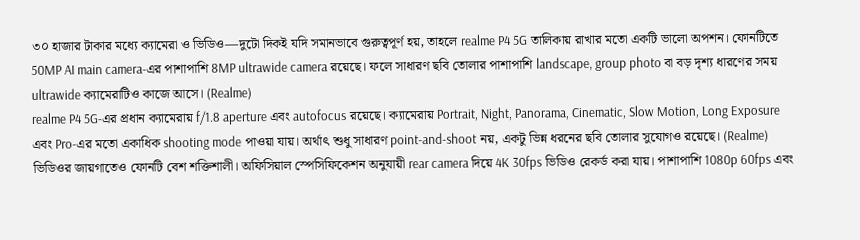৩০ হাজার টাকার মধ্যে ক্যামেরা ও ভিডিও—দুটো দিকই যদি সমানভাবে গুরুত্বপূর্ণ হয়, তাহলে realme P4 5G তালিকায় রাখার মতো একটি ভালো অপশন। ফোনটিতে 50MP AI main camera-এর পাশাপাশি 8MP ultrawide camera রয়েছে। ফলে সাধারণ ছবি তোলার পাশাপাশি landscape, group photo বা বড় দৃশ্য ধারণের সময় ultrawide ক্যামেরাটিও কাজে আসে। (Realme)
realme P4 5G-এর প্রধান ক্যামেরায় f/1.8 aperture এবং autofocus রয়েছে। ক্যামেরায় Portrait, Night, Panorama, Cinematic, Slow Motion, Long Exposure এবং Pro-এর মতো একাধিক shooting mode পাওয়া যায়। অর্থাৎ শুধু সাধারণ point-and-shoot নয়, একটু ভিন্ন ধরনের ছবি তোলার সুযোগও রয়েছে। (Realme)
ভিডিওর জায়গাতেও ফোনটি বেশ শক্তিশালী। অফিসিয়াল স্পেসিফিকেশন অনুযায়ী rear camera দিয়ে 4K 30fps ভিডিও রেকর্ড করা যায়। পাশাপাশি 1080p 60fps এবং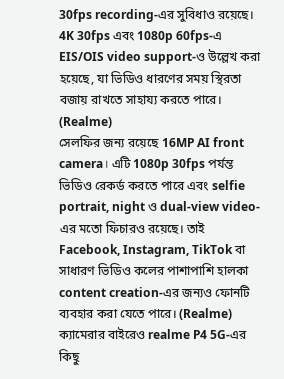30fps recording-এর সুবিধাও রয়েছে। 4K 30fps এবং 1080p 60fps-এ EIS/OIS video support-ও উল্লেখ করা হয়েছে, যা ভিডিও ধারণের সময় স্থিরতা বজায় রাখতে সাহায্য করতে পারে। (Realme)
সেলফির জন্য রয়েছে 16MP AI front camera। এটি 1080p 30fps পর্যন্ত ভিডিও রেকর্ড করতে পারে এবং selfie portrait, night ও dual-view video-এর মতো ফিচারও রয়েছে। তাই Facebook, Instagram, TikTok বা সাধারণ ভিডিও কলের পাশাপাশি হালকা content creation-এর জন্যও ফোনটি ব্যবহার করা যেতে পারে। (Realme)
ক্যামেরার বাইরেও realme P4 5G-এর কিছু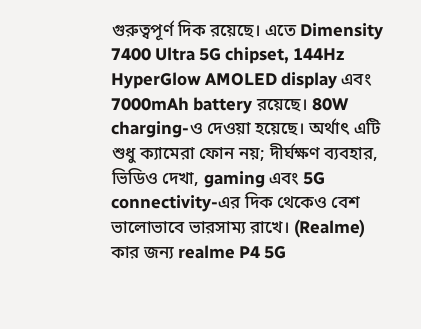গুরুত্বপূর্ণ দিক রয়েছে। এতে Dimensity 7400 Ultra 5G chipset, 144Hz HyperGlow AMOLED display এবং 7000mAh battery রয়েছে। 80W charging-ও দেওয়া হয়েছে। অর্থাৎ এটি শুধু ক্যামেরা ফোন নয়; দীর্ঘক্ষণ ব্যবহার, ভিডিও দেখা, gaming এবং 5G connectivity-এর দিক থেকেও বেশ ভালোভাবে ভারসাম্য রাখে। (Realme)
কার জন্য realme P4 5G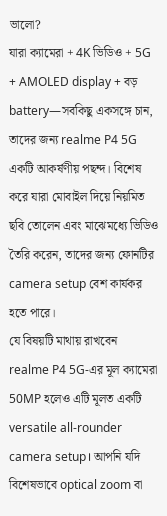ভালো?
যারা ক্যামেরা + 4K ভিডিও + 5G + AMOLED display + বড় battery—সবকিছু একসঙ্গে চান, তাদের জন্য realme P4 5G একটি আকর্ষণীয় পছন্দ। বিশেষ করে যারা মোবাইল দিয়ে নিয়মিত ছবি তোলেন এবং মাঝেমধ্যে ভিডিও তৈরি করেন, তাদের জন্য ফোনটির camera setup বেশ কার্যকর হতে পারে।
যে বিষয়টি মাথায় রাখবেন
realme P4 5G-এর মূল ক্যামেরা 50MP হলেও এটি মূলত একটি versatile all-rounder camera setup। আপনি যদি বিশেষভাবে optical zoom বা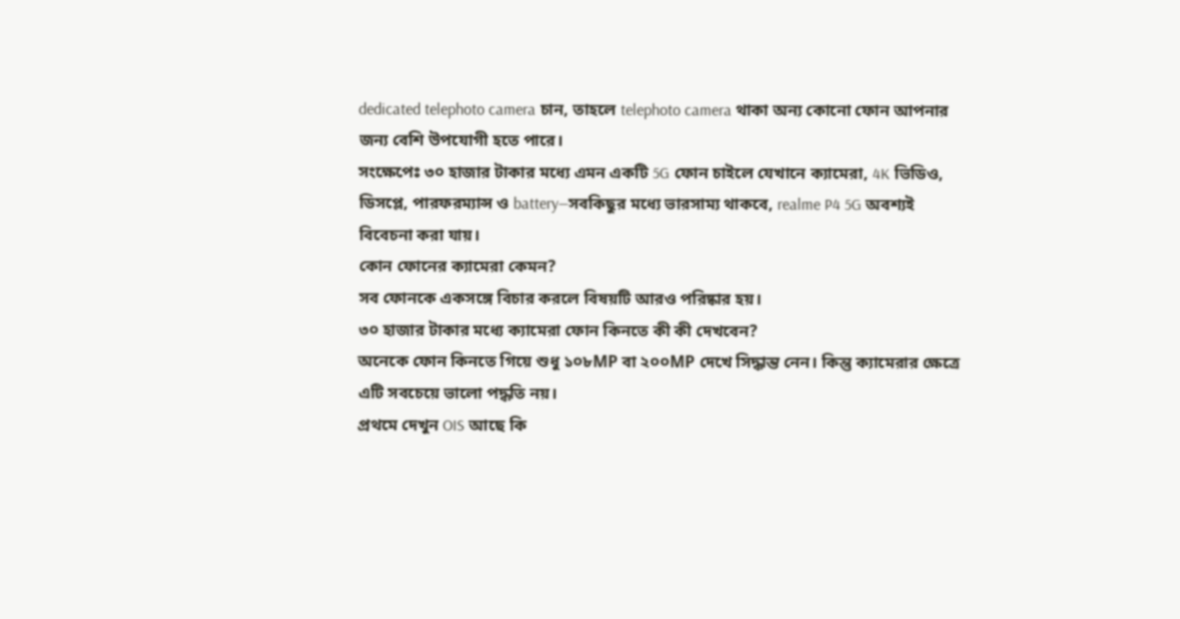dedicated telephoto camera চান, তাহলে telephoto camera থাকা অন্য কোনো ফোন আপনার জন্য বেশি উপযোগী হতে পারে।
সংক্ষেপেঃ ৩০ হাজার টাকার মধ্যে এমন একটি 5G ফোন চাইলে যেখানে ক্যামেরা, 4K ভিডিও, ডিসপ্লে, পারফরম্যান্স ও battery—সবকিছুর মধ্যে ভারসাম্য থাকবে, realme P4 5G অবশ্যই বিবেচনা করা যায়।
কোন ফোনের ক্যামেরা কেমন?
সব ফোনকে একসঙ্গে বিচার করলে বিষয়টি আরও পরিষ্কার হয়।
৩০ হাজার টাকার মধ্যে ক্যামেরা ফোন কিনতে কী কী দেখবেন?
অনেকে ফোন কিনতে গিয়ে শুধু ১০৮MP বা ২০০MP দেখে সিদ্ধান্ত নেন। কিন্তু ক্যামেরার ক্ষেত্রে এটি সবচেয়ে ভালো পদ্ধতি নয়।
প্রথমে দেখুন OIS আছে কি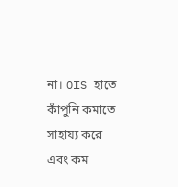না। OIS হাতে কাঁপুনি কমাতে সাহায্য করে এবং কম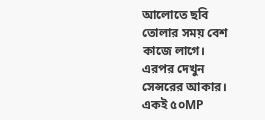আলোতে ছবি তোলার সময় বেশ কাজে লাগে।
এরপর দেখুন সেন্সরের আকার। একই ৫০MP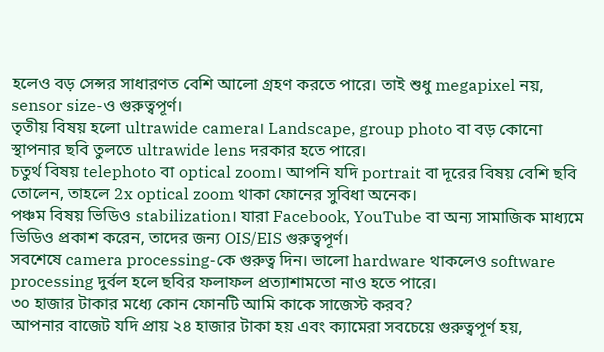হলেও বড় সেন্সর সাধারণত বেশি আলো গ্রহণ করতে পারে। তাই শুধু megapixel নয়, sensor size-ও গুরুত্বপূর্ণ।
তৃতীয় বিষয় হলো ultrawide camera। Landscape, group photo বা বড় কোনো স্থাপনার ছবি তুলতে ultrawide lens দরকার হতে পারে।
চতুর্থ বিষয় telephoto বা optical zoom। আপনি যদি portrait বা দূরের বিষয় বেশি ছবি তোলেন, তাহলে 2x optical zoom থাকা ফোনের সুবিধা অনেক।
পঞ্চম বিষয় ভিডিও stabilization। যারা Facebook, YouTube বা অন্য সামাজিক মাধ্যমে ভিডিও প্রকাশ করেন, তাদের জন্য OIS/EIS গুরুত্বপূর্ণ।
সবশেষে camera processing-কে গুরুত্ব দিন। ভালো hardware থাকলেও software processing দুর্বল হলে ছবির ফলাফল প্রত্যাশামতো নাও হতে পারে।
৩০ হাজার টাকার মধ্যে কোন ফোনটি আমি কাকে সাজেস্ট করব?
আপনার বাজেট যদি প্রায় ২৪ হাজার টাকা হয় এবং ক্যামেরা সবচেয়ে গুরুত্বপূর্ণ হয়,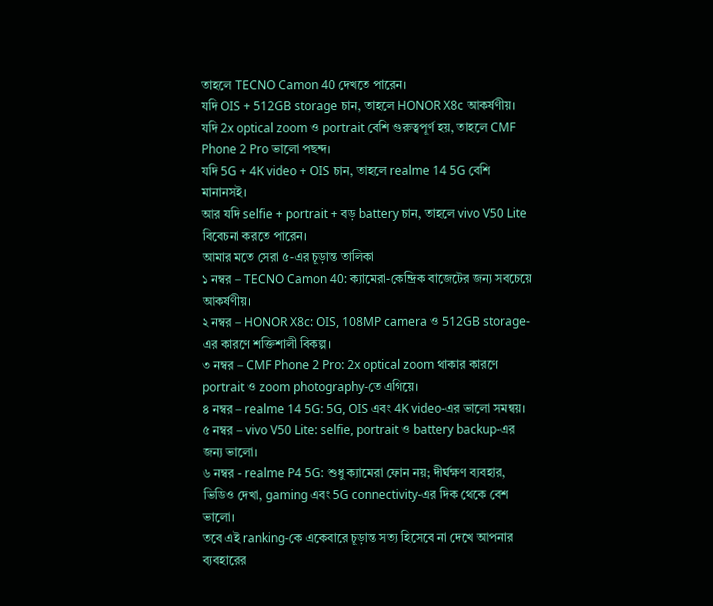তাহলে TECNO Camon 40 দেখতে পারেন।
যদি OIS + 512GB storage চান, তাহলে HONOR X8c আকর্ষণীয়।
যদি 2x optical zoom ও portrait বেশি গুরুত্বপূর্ণ হয়, তাহলে CMF Phone 2 Pro ভালো পছন্দ।
যদি 5G + 4K video + OIS চান, তাহলে realme 14 5G বেশি মানানসই।
আর যদি selfie + portrait + বড় battery চান, তাহলে vivo V50 Lite বিবেচনা করতে পারেন।
আমার মতে সেরা ৫-এর চূড়ান্ত তালিকা
১ নম্বর – TECNO Camon 40: ক্যামেরা-কেন্দ্রিক বাজেটের জন্য সবচেয়ে আকর্ষণীয়।
২ নম্বর – HONOR X8c: OIS, 108MP camera ও 512GB storage-এর কারণে শক্তিশালী বিকল্প।
৩ নম্বর – CMF Phone 2 Pro: 2x optical zoom থাকার কারণে portrait ও zoom photography-তে এগিয়ে।
৪ নম্বর – realme 14 5G: 5G, OIS এবং 4K video-এর ভালো সমন্বয়।
৫ নম্বর – vivo V50 Lite: selfie, portrait ও battery backup-এর জন্য ভালো।
৬ নম্বর - realme P4 5G: শুধু ক্যামেরা ফোন নয়; দীর্ঘক্ষণ ব্যবহার, ভিডিও দেখা, gaming এবং 5G connectivity-এর দিক থেকে বেশ ভালো।
তবে এই ranking-কে একেবারে চূড়ান্ত সত্য হিসেবে না দেখে আপনার ব্যবহারের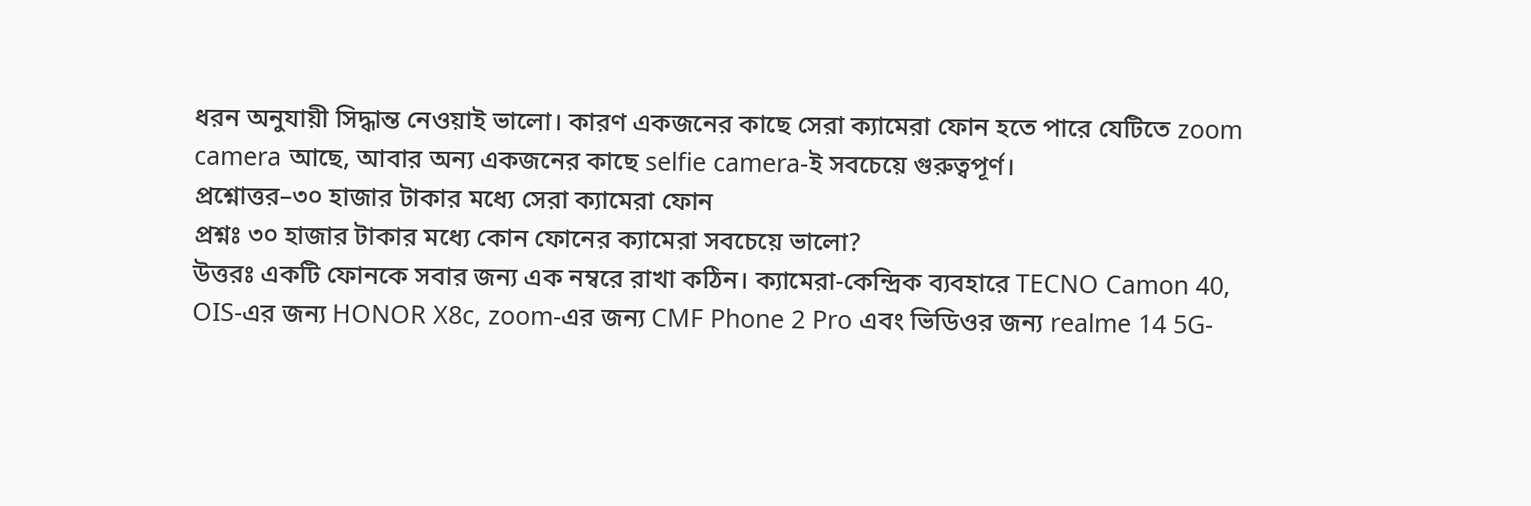ধরন অনুযায়ী সিদ্ধান্ত নেওয়াই ভালো। কারণ একজনের কাছে সেরা ক্যামেরা ফোন হতে পারে যেটিতে zoom camera আছে, আবার অন্য একজনের কাছে selfie camera-ই সবচেয়ে গুরুত্বপূর্ণ।
প্রশ্নোত্তর–৩০ হাজার টাকার মধ্যে সেরা ক্যামেরা ফোন
প্রশ্নঃ ৩০ হাজার টাকার মধ্যে কোন ফোনের ক্যামেরা সবচেয়ে ভালো?
উত্তরঃ একটি ফোনকে সবার জন্য এক নম্বরে রাখা কঠিন। ক্যামেরা-কেন্দ্রিক ব্যবহারে TECNO Camon 40, OIS-এর জন্য HONOR X8c, zoom-এর জন্য CMF Phone 2 Pro এবং ভিডিওর জন্য realme 14 5G-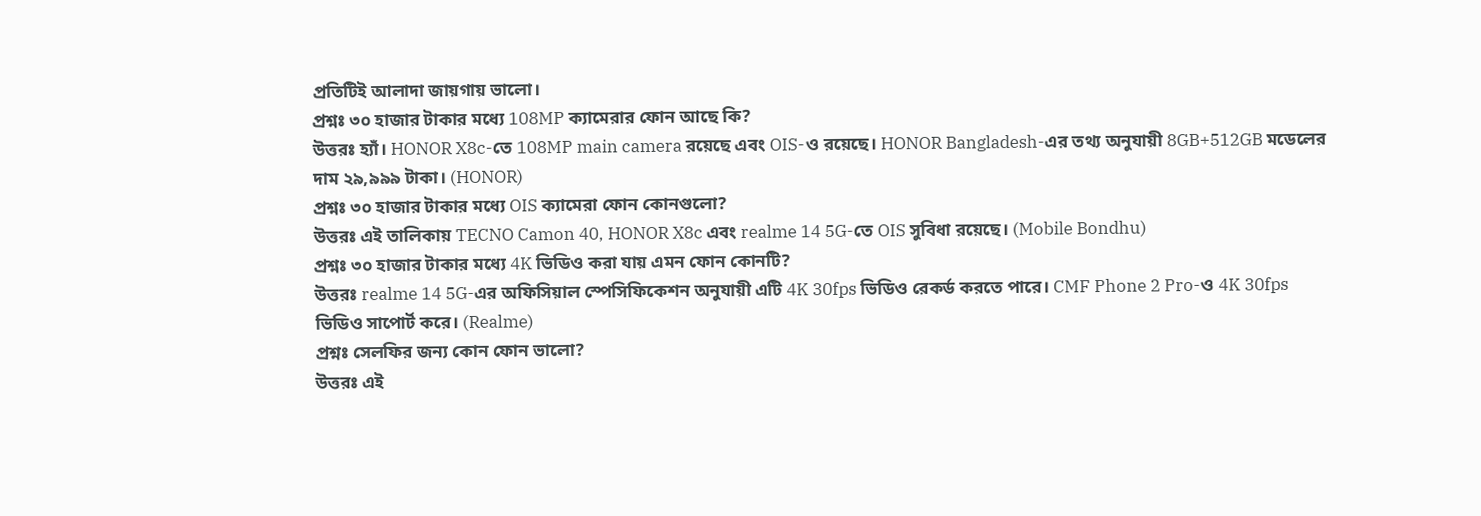প্রতিটিই আলাদা জায়গায় ভালো।
প্রশ্নঃ ৩০ হাজার টাকার মধ্যে 108MP ক্যামেরার ফোন আছে কি?
উত্তরঃ হ্যাঁ। HONOR X8c-তে 108MP main camera রয়েছে এবং OIS-ও রয়েছে। HONOR Bangladesh-এর তথ্য অনুযায়ী 8GB+512GB মডেলের দাম ২৯,৯৯৯ টাকা। (HONOR)
প্রশ্নঃ ৩০ হাজার টাকার মধ্যে OIS ক্যামেরা ফোন কোনগুলো?
উত্তরঃ এই তালিকায় TECNO Camon 40, HONOR X8c এবং realme 14 5G-তে OIS সুবিধা রয়েছে। (Mobile Bondhu)
প্রশ্নঃ ৩০ হাজার টাকার মধ্যে 4K ভিডিও করা যায় এমন ফোন কোনটি?
উত্তরঃ realme 14 5G-এর অফিসিয়াল স্পেসিফিকেশন অনুযায়ী এটি 4K 30fps ভিডিও রেকর্ড করতে পারে। CMF Phone 2 Pro-ও 4K 30fps ভিডিও সাপোর্ট করে। (Realme)
প্রশ্নঃ সেলফির জন্য কোন ফোন ভালো?
উত্তরঃ এই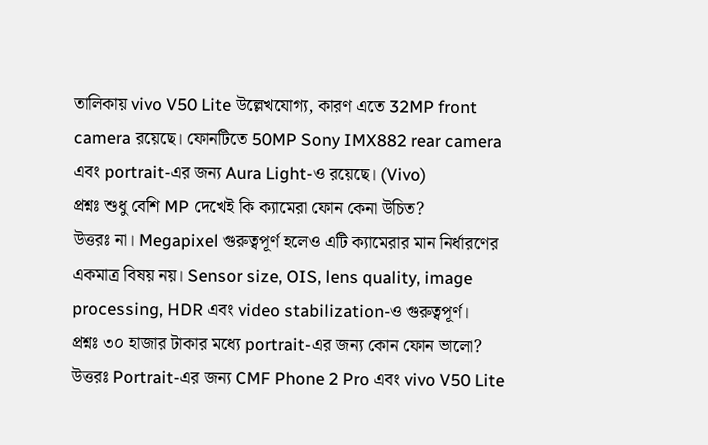তালিকায় vivo V50 Lite উল্লেখযোগ্য, কারণ এতে 32MP front camera রয়েছে। ফোনটিতে 50MP Sony IMX882 rear camera এবং portrait-এর জন্য Aura Light-ও রয়েছে। (Vivo)
প্রশ্নঃ শুধু বেশি MP দেখেই কি ক্যামেরা ফোন কেনা উচিত?
উত্তরঃ না। Megapixel গুরুত্বপূর্ণ হলেও এটি ক্যামেরার মান নির্ধারণের একমাত্র বিষয় নয়। Sensor size, OIS, lens quality, image processing, HDR এবং video stabilization-ও গুরুত্বপূর্ণ।
প্রশ্নঃ ৩০ হাজার টাকার মধ্যে portrait-এর জন্য কোন ফোন ভালো?
উত্তরঃ Portrait-এর জন্য CMF Phone 2 Pro এবং vivo V50 Lite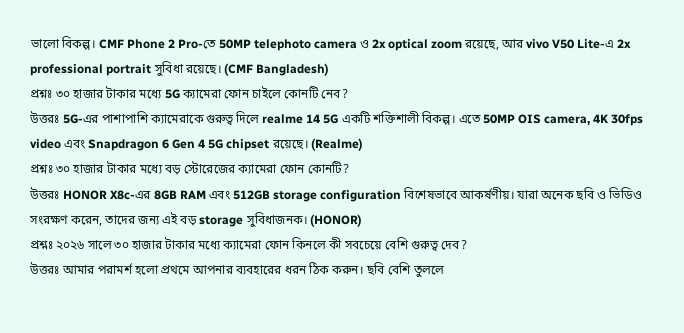ভালো বিকল্প। CMF Phone 2 Pro-তে 50MP telephoto camera ও 2x optical zoom রয়েছে, আর vivo V50 Lite-এ 2x professional portrait সুবিধা রয়েছে। (CMF Bangladesh)
প্রশ্নঃ ৩০ হাজার টাকার মধ্যে 5G ক্যামেরা ফোন চাইলে কোনটি নেব?
উত্তরঃ 5G-এর পাশাপাশি ক্যামেরাকে গুরুত্ব দিলে realme 14 5G একটি শক্তিশালী বিকল্প। এতে 50MP OIS camera, 4K 30fps video এবং Snapdragon 6 Gen 4 5G chipset রয়েছে। (Realme)
প্রশ্নঃ ৩০ হাজার টাকার মধ্যে বড় স্টোরেজের ক্যামেরা ফোন কোনটি?
উত্তরঃ HONOR X8c-এর 8GB RAM এবং 512GB storage configuration বিশেষভাবে আকর্ষণীয়। যারা অনেক ছবি ও ভিডিও সংরক্ষণ করেন, তাদের জন্য এই বড় storage সুবিধাজনক। (HONOR)
প্রশ্নঃ ২০২৬ সালে ৩০ হাজার টাকার মধ্যে ক্যামেরা ফোন কিনলে কী সবচেয়ে বেশি গুরুত্ব দেব?
উত্তরঃ আমার পরামর্শ হলো প্রথমে আপনার ব্যবহারের ধরন ঠিক করুন। ছবি বেশি তুললে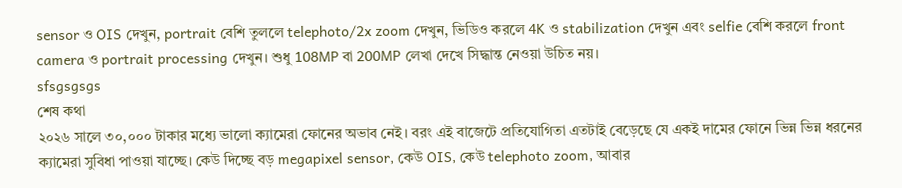sensor ও OIS দেখুন, portrait বেশি তুললে telephoto/2x zoom দেখুন, ভিডিও করলে 4K ও stabilization দেখুন এবং selfie বেশি করলে front camera ও portrait processing দেখুন। শুধু 108MP বা 200MP লেখা দেখে সিদ্ধান্ত নেওয়া উচিত নয়।
sfsgsgsgs
শেষ কথা
২০২৬ সালে ৩০,০০০ টাকার মধ্যে ভালো ক্যামেরা ফোনের অভাব নেই। বরং এই বাজেটে প্রতিযোগিতা এতটাই বেড়েছে যে একই দামের ফোনে ভিন্ন ভিন্ন ধরনের ক্যামেরা সুবিধা পাওয়া যাচ্ছে। কেউ দিচ্ছে বড় megapixel sensor, কেউ OIS, কেউ telephoto zoom, আবার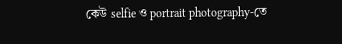কেউ selfie ও portrait photography-তে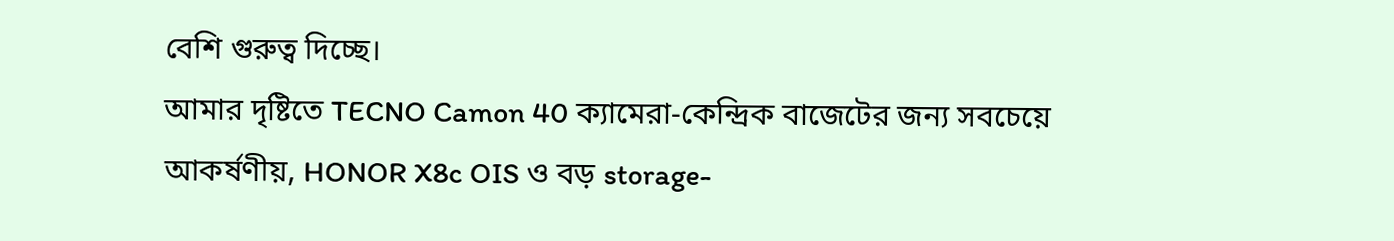বেশি গুরুত্ব দিচ্ছে।
আমার দৃষ্টিতে TECNO Camon 40 ক্যামেরা-কেন্দ্রিক বাজেটের জন্য সবচেয়ে আকর্ষণীয়, HONOR X8c OIS ও বড় storage-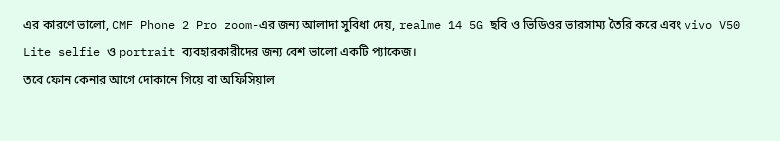এর কারণে ভালো, CMF Phone 2 Pro zoom-এর জন্য আলাদা সুবিধা দেয়, realme 14 5G ছবি ও ভিডিওর ভারসাম্য তৈরি করে এবং vivo V50 Lite selfie ও portrait ব্যবহারকারীদের জন্য বেশ ভালো একটি প্যাকেজ।
তবে ফোন কেনার আগে দোকানে গিয়ে বা অফিসিয়াল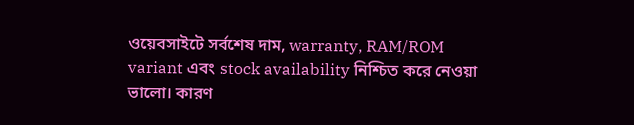ওয়েবসাইটে সর্বশেষ দাম, warranty, RAM/ROM variant এবং stock availability নিশ্চিত করে নেওয়া ভালো। কারণ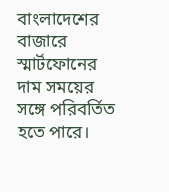বাংলাদেশের বাজারে স্মার্টফোনের দাম সময়ের সঙ্গে পরিবর্তিত হতে পারে।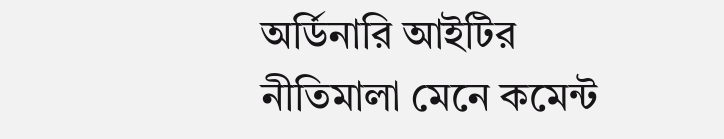অর্ডিনারি আইটির নীতিমালা মেনে কমেন্ট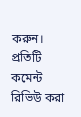করুন। প্রতিটি কমেন্ট রিভিউ করা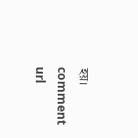হয়।
comment url